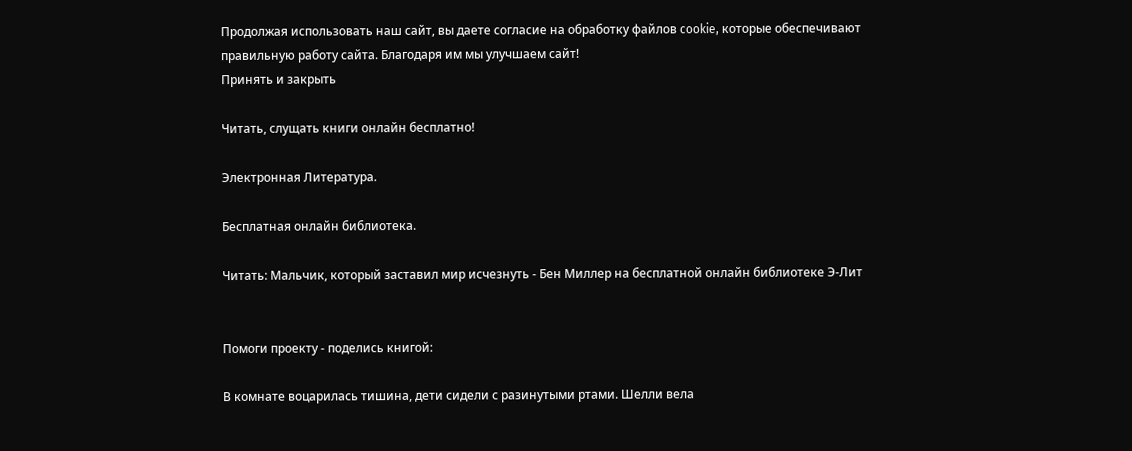Продолжая использовать наш сайт, вы даете согласие на обработку файлов cookie, которые обеспечивают правильную работу сайта. Благодаря им мы улучшаем сайт!
Принять и закрыть

Читать, слущать книги онлайн бесплатно!

Электронная Литература.

Бесплатная онлайн библиотека.

Читать: Мальчик, который заставил мир исчезнуть - Бен Миллер на бесплатной онлайн библиотеке Э-Лит


Помоги проекту - поделись книгой:

В комнате воцарилась тишина, дети сидели с разинутыми ртами. Шелли вела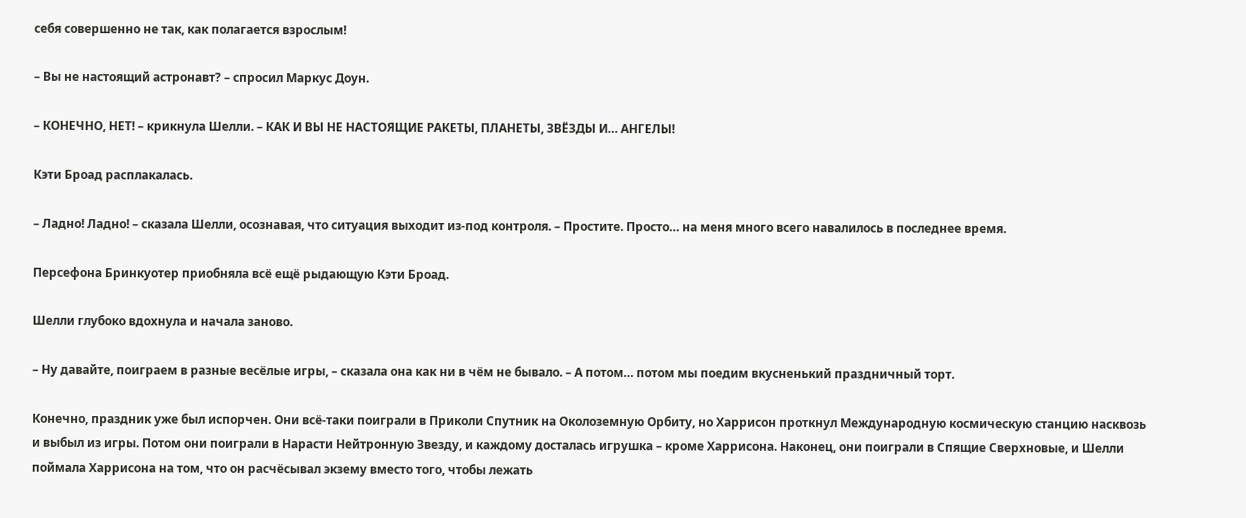себя совершенно не так, как полагается взрослым!

– Вы не настоящий астронавт? – спросил Маркус Доун.

– КОНЕЧНО, НЕТ! – крикнула Шелли. – КАК И ВЫ НЕ НАСТОЯЩИЕ РАКЕТЫ, ПЛАНЕТЫ, ЗВЁЗДЫ И… АНГЕЛЫ!

Кэти Броад расплакалась.

– Ладно! Ладно! – сказала Шелли, осознавая, что ситуация выходит из-под контроля. – Простите. Просто… на меня много всего навалилось в последнее время.

Персефона Бринкуотер приобняла всё ещё рыдающую Кэти Броад.

Шелли глубоко вдохнула и начала заново.

– Ну давайте, поиграем в разные весёлые игры, – сказала она как ни в чём не бывало. – А потом… потом мы поедим вкусненький праздничный торт.

Конечно, праздник уже был испорчен. Они всё-таки поиграли в Приколи Спутник на Околоземную Орбиту, но Харрисон проткнул Международную космическую станцию насквозь и выбыл из игры. Потом они поиграли в Нарасти Нейтронную Звезду, и каждому досталась игрушка – кроме Харрисона. Наконец, они поиграли в Спящие Сверхновые, и Шелли поймала Харрисона на том, что он расчёсывал экзему вместо того, чтобы лежать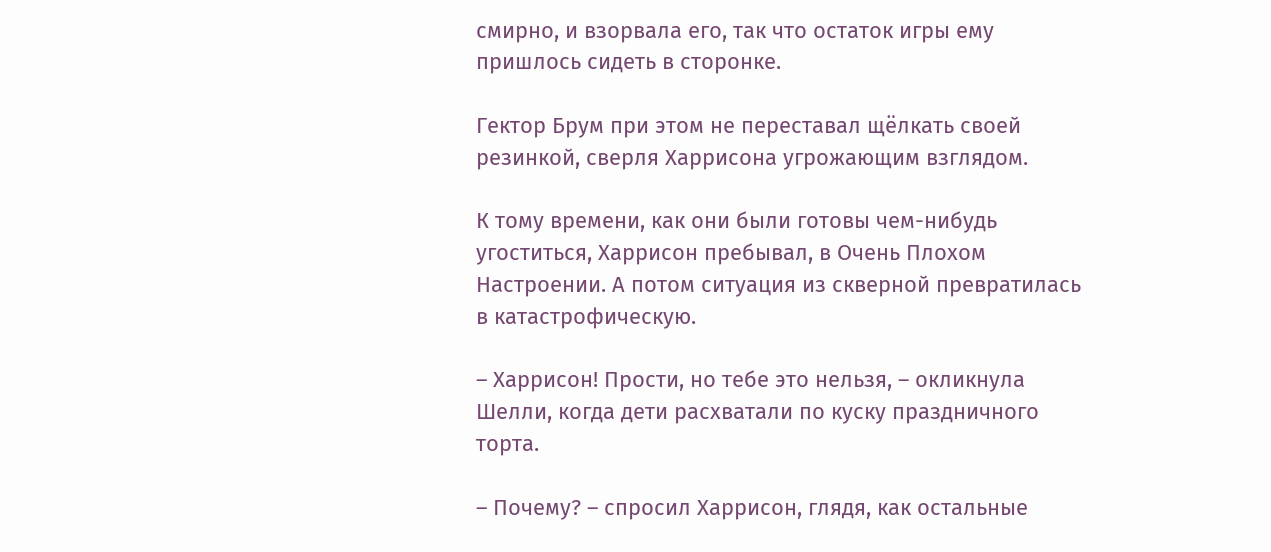смирно, и взорвала его, так что остаток игры ему пришлось сидеть в сторонке.

Гектор Брум при этом не переставал щёлкать своей резинкой, сверля Харрисона угрожающим взглядом.

К тому времени, как они были готовы чем-нибудь угоститься, Харрисон пребывал, в Очень Плохом Настроении. А потом ситуация из скверной превратилась в катастрофическую.

– Харрисон! Прости, но тебе это нельзя, – окликнула Шелли, когда дети расхватали по куску праздничного торта.

– Почему? – спросил Харрисон, глядя, как остальные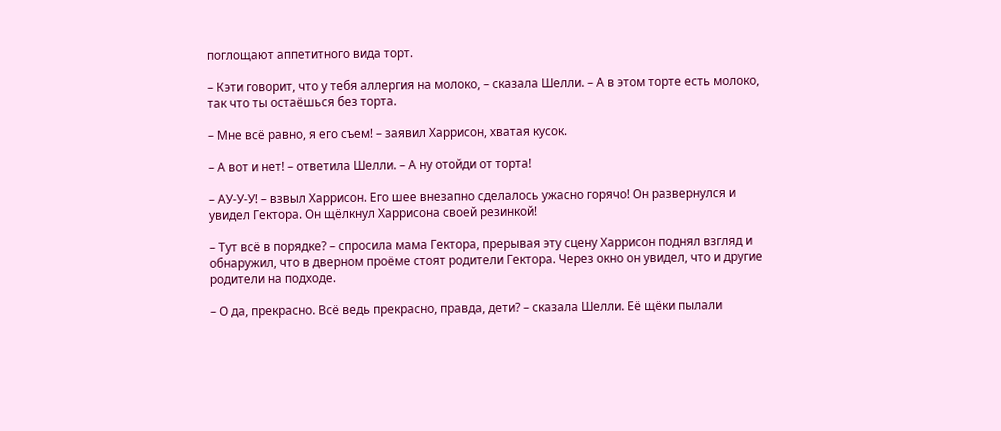поглощают аппетитного вида торт.

– Кэти говорит, что у тебя аллергия на молоко, – сказала Шелли. – А в этом торте есть молоко, так что ты остаёшься без торта.

– Мне всё равно, я его съем! – заявил Харрисон, хватая кусок.

– А вот и нет! – ответила Шелли. – А ну отойди от торта!

– АУ-У-У! – взвыл Харрисон. Его шее внезапно сделалось ужасно горячо! Он развернулся и увидел Гектора. Он щёлкнул Харрисона своей резинкой!

– Тут всё в порядке? – спросила мама Гектора, прерывая эту сцену Харрисон поднял взгляд и обнаружил, что в дверном проёме стоят родители Гектора. Через окно он увидел, что и другие родители на подходе.

– О да, прекрасно. Всё ведь прекрасно, правда, дети? – сказала Шелли. Её щёки пылали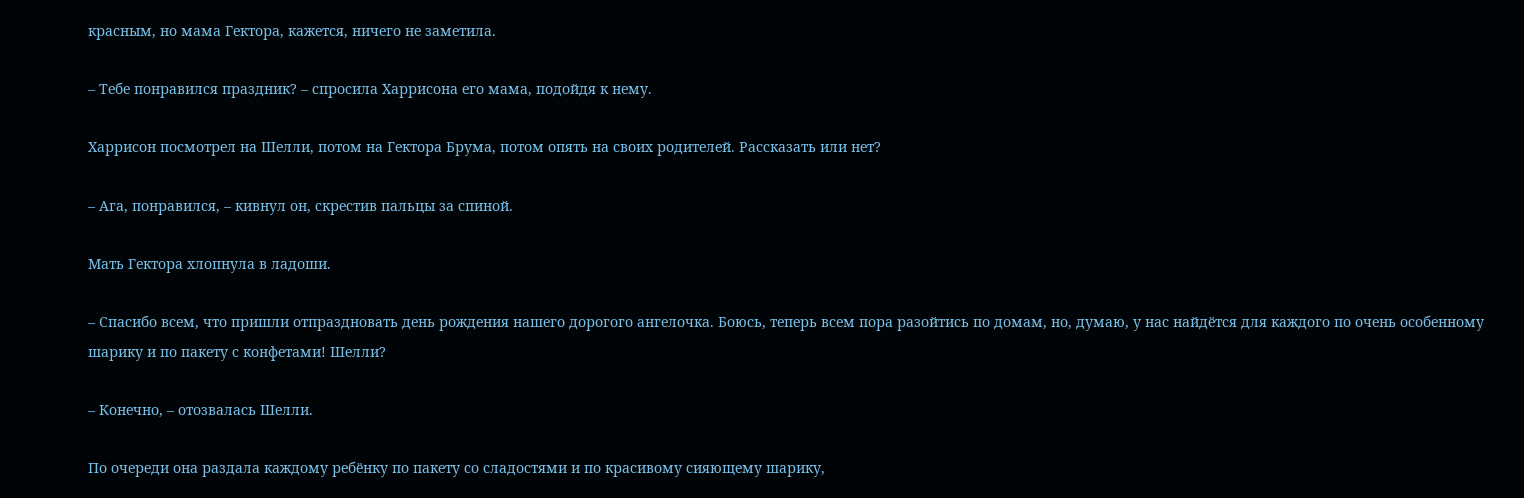красным, но мама Гектора, кажется, ничего не заметила.

– Тебе понравился праздник? – спросила Харрисона его мама, подойдя к нему.

Харрисон посмотрел на Шелли, потом на Гектора Брума, потом опять на своих родителей. Рассказать или нет?

– Ага, понравился, – кивнул он, скрестив пальцы за спиной.

Мать Гектора хлопнула в ладоши.

– Спасибо всем, что пришли отпраздновать день рождения нашего дорогого ангелочка. Боюсь, теперь всем пора разойтись по домам, но, думаю, у нас найдётся для каждого по очень особенному шарику и по пакету с конфетами! Шелли?

– Конечно, – отозвалась Шелли.

По очереди она раздала каждому ребёнку по пакету со сладостями и по красивому сияющему шарику,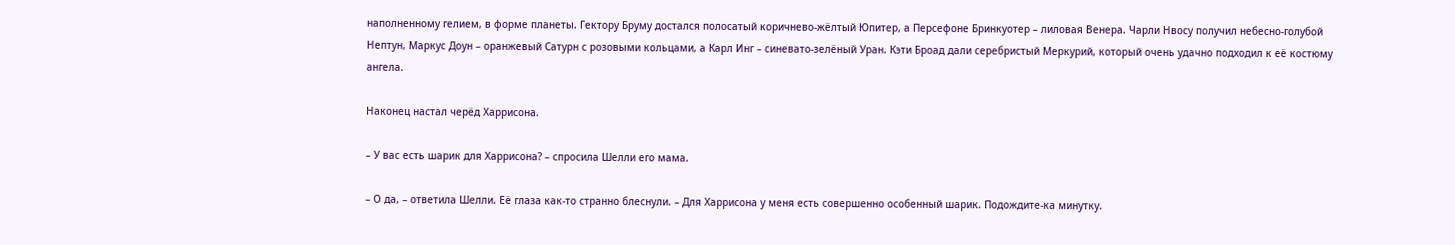наполненному гелием, в форме планеты. Гектору Бруму достался полосатый коричнево-жёлтый Юпитер, а Персефоне Бринкуотер – лиловая Венера. Чарли Нвосу получил небесно-голубой Нептун, Маркус Доун – оранжевый Сатурн с розовыми кольцами, а Карл Инг – синевато-зелёный Уран. Кэти Броад дали серебристый Меркурий, который очень удачно подходил к её костюму ангела.

Наконец настал черёд Харрисона.

– У вас есть шарик для Харрисона? – спросила Шелли его мама.

– О да, – ответила Шелли. Её глаза как-то странно блеснули. – Для Харрисона у меня есть совершенно особенный шарик. Подождите-ка минутку.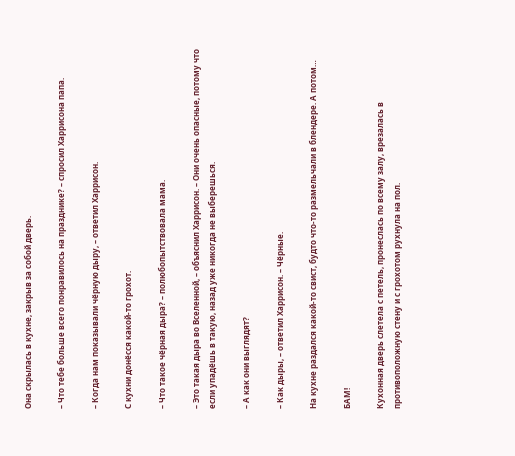Она скрылась в кухне, закрыв за собой дверь.

– Что тебе больше всего понравилось на празднике? – спросил Харрисона папа.

– Когда нам показывали чёрную дыру, – ответил Харрисон.

С кухни донёсся какой-то грохот.

– Что такое чёрная дыра? – полюбопытствовала мама.

– Это такая дыра во Вселенной, – объяснил Харрисон. – Они очень опасные, потому что если упадёшь в такую, назад уже никогда не выберешься.

– А как они выглядят?

– Как дыры, – ответил Харрисон. – Чёрные.

На кухне раздался какой-то свист, будто что-то размельчали в блендере. А потом…

БАМ!

Кухонная дверь слетела с петель, пронеслась по всему залу, врезалась в противоположную стену и с грохотом рухнула на пол.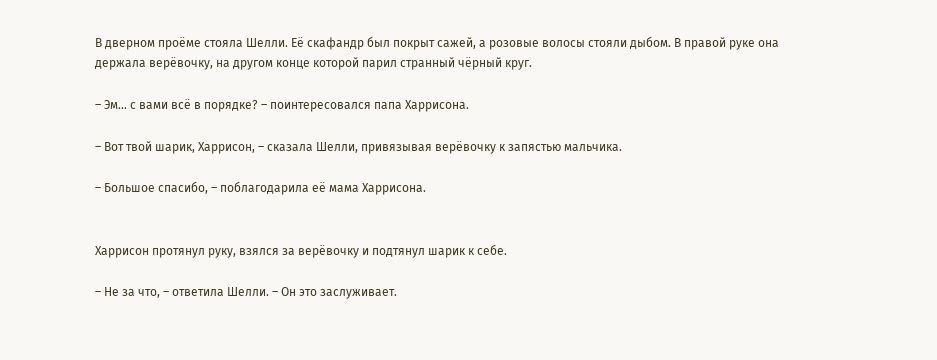В дверном проёме стояла Шелли. Её скафандр был покрыт сажей, а розовые волосы стояли дыбом. В правой руке она держала верёвочку, на другом конце которой парил странный чёрный круг.

– Эм… с вами всё в порядке? – поинтересовался папа Харрисона.

– Вот твой шарик, Харрисон, – сказала Шелли, привязывая верёвочку к запястью мальчика.

– Большое спасибо, – поблагодарила её мама Харрисона.


Харрисон протянул руку, взялся за верёвочку и подтянул шарик к себе.

– Не за что, – ответила Шелли. – Он это заслуживает.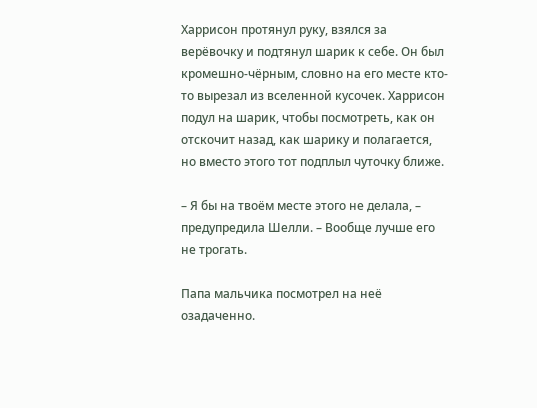Харрисон протянул руку, взялся за верёвочку и подтянул шарик к себе. Он был кромешно-чёрным, словно на его месте кто-то вырезал из вселенной кусочек. Харрисон подул на шарик, чтобы посмотреть, как он отскочит назад, как шарику и полагается, но вместо этого тот подплыл чуточку ближе.

– Я бы на твоём месте этого не делала, – предупредила Шелли. – Вообще лучше его не трогать.

Папа мальчика посмотрел на неё озадаченно.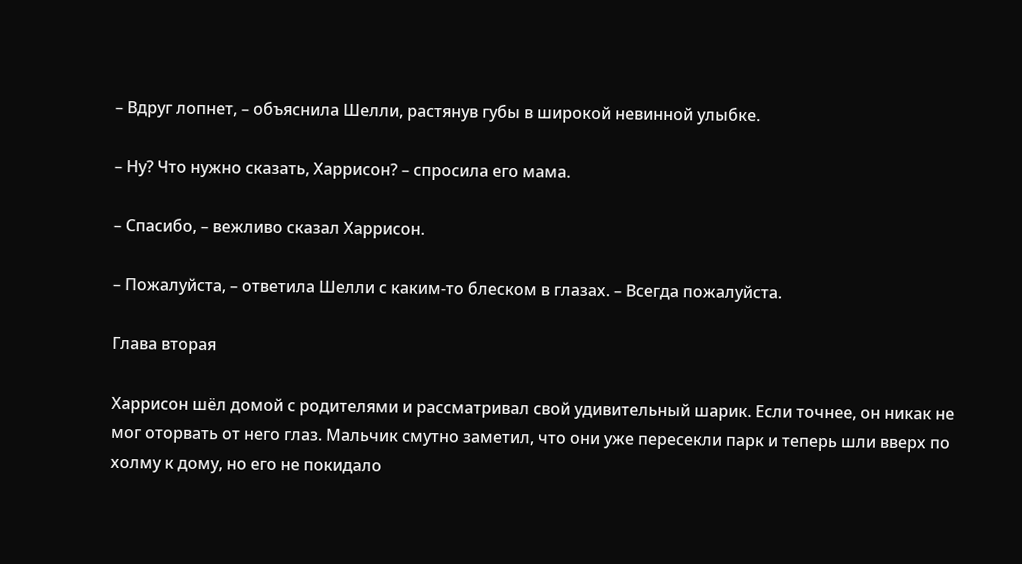– Вдруг лопнет, – объяснила Шелли, растянув губы в широкой невинной улыбке.

– Ну? Что нужно сказать, Харрисон? – спросила его мама.

– Спасибо, – вежливо сказал Харрисон.

– Пожалуйста, – ответила Шелли с каким-то блеском в глазах. – Всегда пожалуйста.

Глава вторая

Харрисон шёл домой с родителями и рассматривал свой удивительный шарик. Если точнее, он никак не мог оторвать от него глаз. Мальчик смутно заметил, что они уже пересекли парк и теперь шли вверх по холму к дому, но его не покидало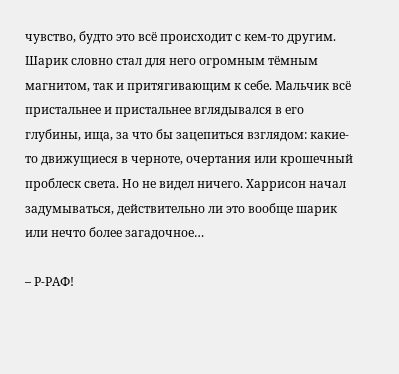чувство, будто это всё происходит с кем-то другим. Шарик словно стал для него огромным тёмным магнитом, так и притягивающим к себе. Мальчик всё пристальнее и пристальнее вглядывался в его глубины, ища, за что бы зацепиться взглядом: какие-то движущиеся в черноте, очертания или крошечный проблеск света. Но не видел ничего. Харрисон начал задумываться, действительно ли это вообще шарик или нечто более загадочное…

– Р-РАФ!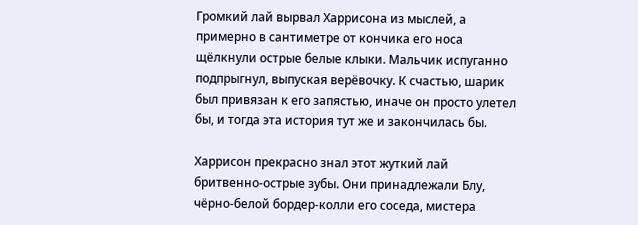Громкий лай вырвал Харрисона из мыслей, а примерно в сантиметре от кончика его носа щёлкнули острые белые клыки. Мальчик испуганно подпрыгнул, выпуская верёвочку. К счастью, шарик был привязан к его запястью, иначе он просто улетел бы, и тогда эта история тут же и закончилась бы.

Харрисон прекрасно знал этот жуткий лай бритвенно-острые зубы. Они принадлежали Блу, чёрно-белой бордер-колли его соседа, мистера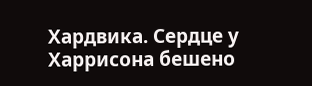Хардвика. Сердце у Харрисона бешено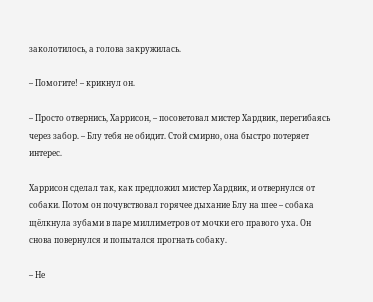заколотилось, а голова закружилась.

– Помогите! – крикнул он.

– Просто отвернись, Харрисон, – посоветовал мистер Хардвик, перегибаясь через забор. – Блу тебя не обидит. Стой смирно, она быстро потеряет интерес.

Харрисон сделал так, как предложил мистер Хардвик, и отвернулся от собаки. Потом он почувствовал горячее дыхание Блу на шее – собака щёлкнула зубами в паре миллиметров от мочки его правого уха. Он снова повернулся и попытался прогнать собаку.

– Не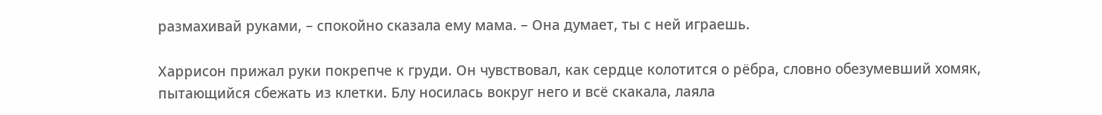размахивай руками, – спокойно сказала ему мама. – Она думает, ты с ней играешь.

Харрисон прижал руки покрепче к груди. Он чувствовал, как сердце колотится о рёбра, словно обезумевший хомяк, пытающийся сбежать из клетки. Блу носилась вокруг него и всё скакала, лаяла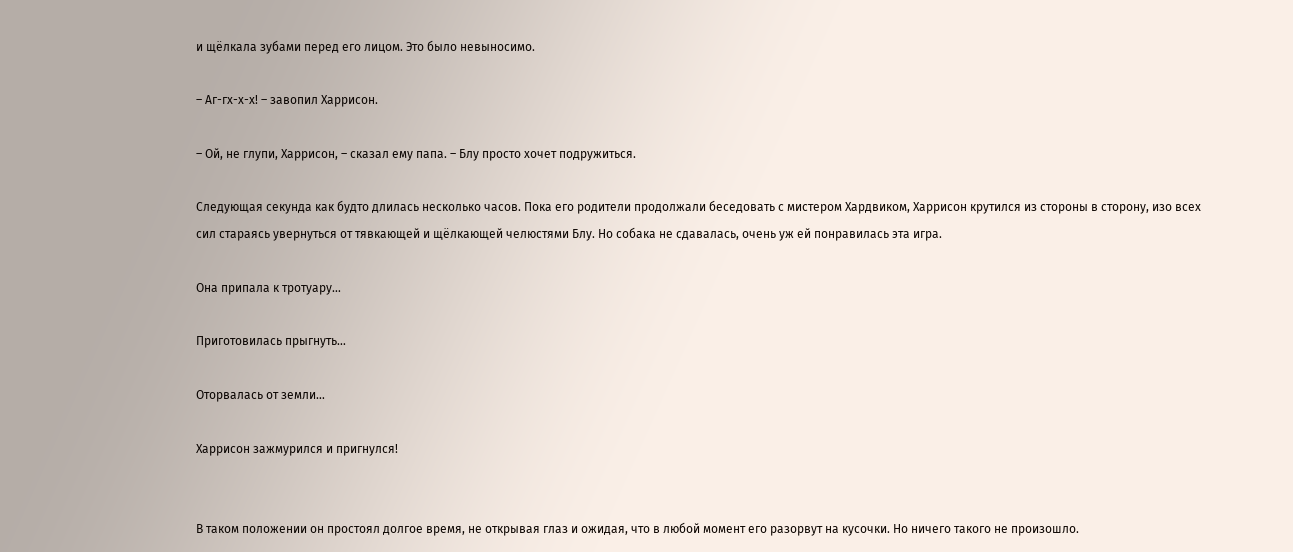и щёлкала зубами перед его лицом. Это было невыносимо.

– Аг-гх-х-х! – завопил Харрисон.

– Ой, не глупи, Харрисон, – сказал ему папа. – Блу просто хочет подружиться.

Следующая секунда как будто длилась несколько часов. Пока его родители продолжали беседовать с мистером Хардвиком, Харрисон крутился из стороны в сторону, изо всех сил стараясь увернуться от тявкающей и щёлкающей челюстями Блу. Но собака не сдавалась, очень уж ей понравилась эта игра.

Она припала к тротуару…

Приготовилась прыгнуть…

Оторвалась от земли…

Харрисон зажмурился и пригнулся!


В таком положении он простоял долгое время, не открывая глаз и ожидая, что в любой момент его разорвут на кусочки. Но ничего такого не произошло.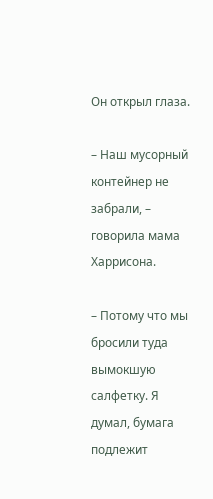Он открыл глаза.

– Наш мусорный контейнер не забрали, – говорила мама Харрисона.

– Потому что мы бросили туда вымокшую салфетку. Я думал, бумага подлежит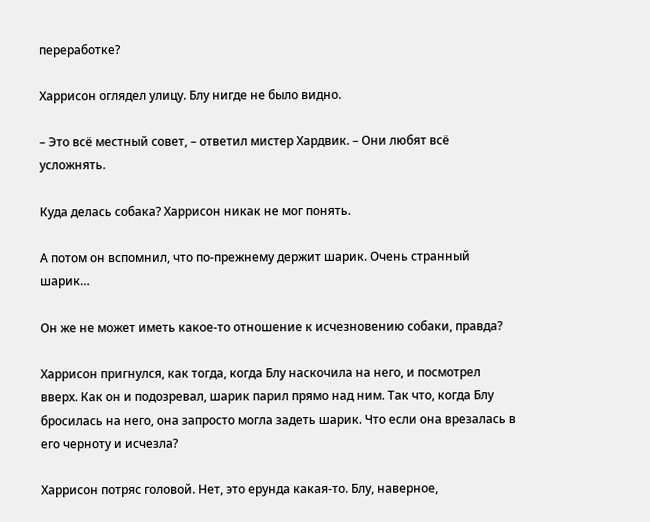переработке?

Харрисон оглядел улицу. Блу нигде не было видно.

– Это всё местный совет, – ответил мистер Хардвик. – Они любят всё усложнять.

Куда делась собака? Харрисон никак не мог понять.

А потом он вспомнил, что по-прежнему держит шарик. Очень странный шарик…

Он же не может иметь какое-то отношение к исчезновению собаки, правда?

Харрисон пригнулся, как тогда, когда Блу наскочила на него, и посмотрел вверх. Как он и подозревал, шарик парил прямо над ним. Так что, когда Блу бросилась на него, она запросто могла задеть шарик. Что если она врезалась в его черноту и исчезла?

Харрисон потряс головой. Нет, это ерунда какая-то. Блу, наверное,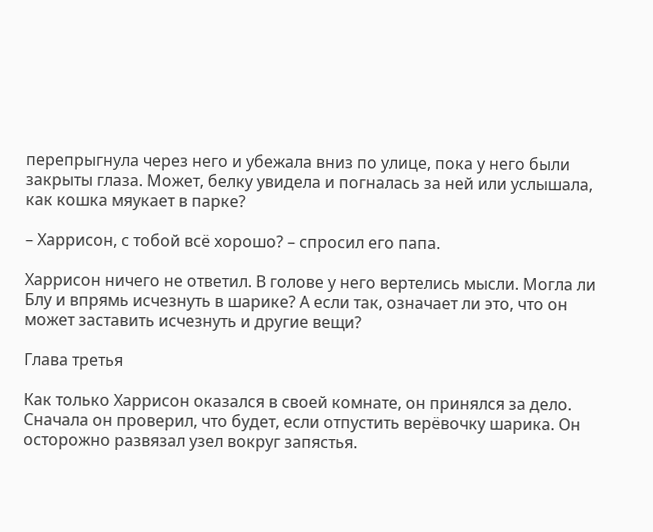перепрыгнула через него и убежала вниз по улице, пока у него были закрыты глаза. Может, белку увидела и погналась за ней или услышала, как кошка мяукает в парке?

– Харрисон, с тобой всё хорошо? – спросил его папа.

Харрисон ничего не ответил. В голове у него вертелись мысли. Могла ли Блу и впрямь исчезнуть в шарике? А если так, означает ли это, что он может заставить исчезнуть и другие вещи?

Глава третья

Как только Харрисон оказался в своей комнате, он принялся за дело. Сначала он проверил, что будет, если отпустить верёвочку шарика. Он осторожно развязал узел вокруг запястья.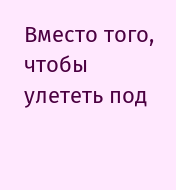Вместо того, чтобы улететь под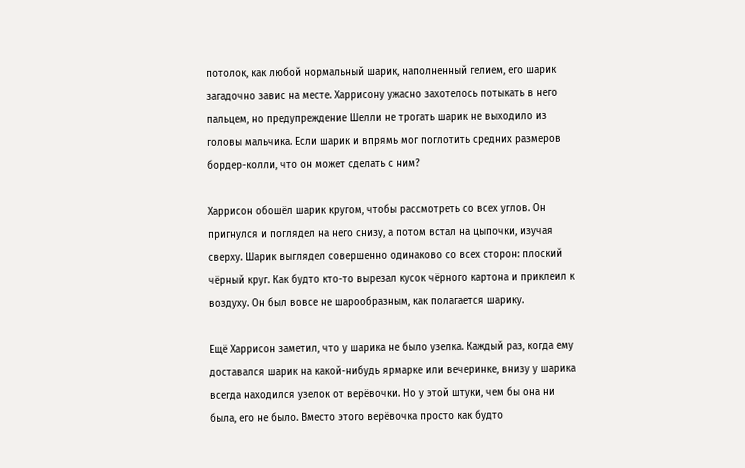потолок, как любой нормальный шарик, наполненный гелием, его шарик загадочно завис на месте. Харрисону ужасно захотелось потыкать в него пальцем, но предупреждение Шелли не трогать шарик не выходило из головы мальчика. Если шарик и впрямь мог поглотить средних размеров бордер-колли, что он может сделать с ним?

Харрисон обошёл шарик кругом, чтобы рассмотреть со всех углов. Он пригнулся и поглядел на него снизу, а потом встал на цыпочки, изучая сверху. Шарик выглядел совершенно одинаково со всех сторон: плоский чёрный круг. Как будто кто-то вырезал кусок чёрного картона и приклеил к воздуху. Он был вовсе не шарообразным, как полагается шарику.

Ещё Харрисон заметил, что у шарика не было узелка. Каждый раз, когда ему доставался шарик на какой-нибудь ярмарке или вечеринке, внизу у шарика всегда находился узелок от верёвочки. Но у этой штуки, чем бы она ни была, его не было. Вместо этого верёвочка просто как будто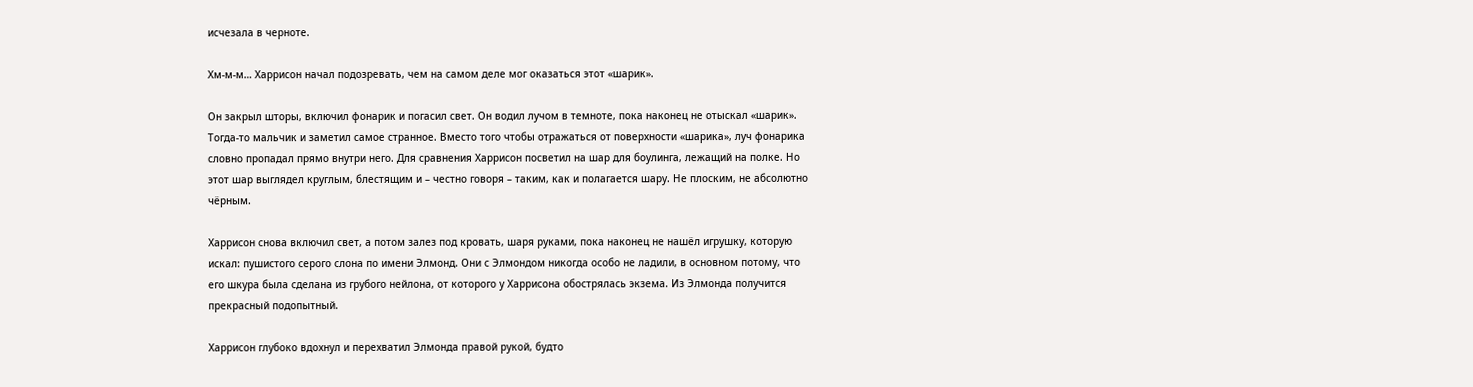исчезала в черноте.

Хм-м-м… Харрисон начал подозревать, чем на самом деле мог оказаться этот «шарик».

Он закрыл шторы, включил фонарик и погасил свет. Он водил лучом в темноте, пока наконец не отыскал «шарик». Тогда-то мальчик и заметил самое странное. Вместо того чтобы отражаться от поверхности «шарика», луч фонарика словно пропадал прямо внутри него. Для сравнения Харрисон посветил на шар для боулинга, лежащий на полке. Но этот шар выглядел круглым, блестящим и – честно говоря – таким, как и полагается шару. Не плоским, не абсолютно чёрным.

Харрисон снова включил свет, а потом залез под кровать, шаря руками, пока наконец не нашёл игрушку, которую искал: пушистого серого слона по имени Элмонд. Они с Элмондом никогда особо не ладили, в основном потому, что его шкура была сделана из грубого нейлона, от которого у Харрисона обострялась экзема. Из Элмонда получится прекрасный подопытный.

Харрисон глубоко вдохнул и перехватил Элмонда правой рукой, будто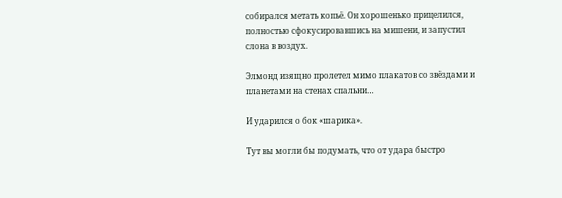собирался метать копьё. Он хорошенько прицелился, полностью сфокусировавшись на мишени, и запустил слона в воздух.

Элмонд изящно пролетел мимо плакатов со звёздами и планетами на стенах спальни…

И ударился о бок «шарика».

Тут вы могли бы подумать, что от удара быстро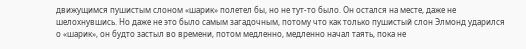движущимся пушистым слоном «шарик» полетел бы, но не тут-то было. Он остался на месте, даже не шелохнувшись. Но даже не это было самым загадочным, потому что как только пушистый слон Элмонд ударился о «шарик», он будто застыл во времени, потом медленно, медленно начал таять, пока не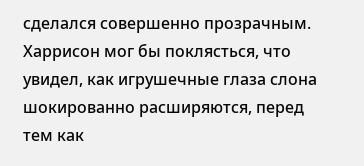сделался совершенно прозрачным. Харрисон мог бы поклясться, что увидел, как игрушечные глаза слона шокированно расширяются, перед тем как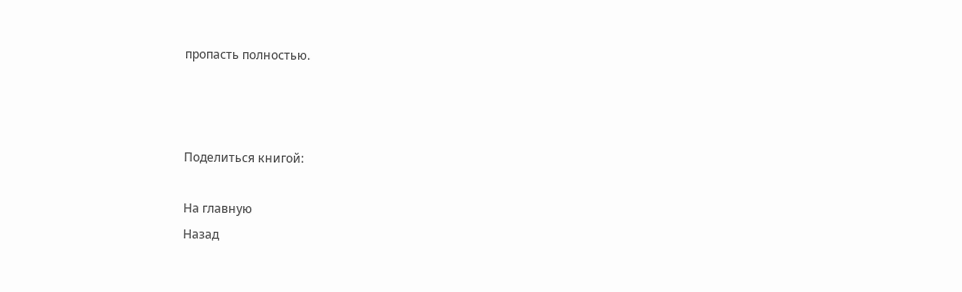пропасть полностью.



Поделиться книгой:

На главную
Назад